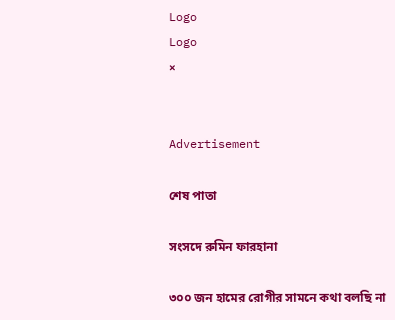Logo
Logo
×


Advertisement

শেষ পাতা

সংসদে রুমিন ফারহানা

৩০০ জন হামের রোগীর সামনে কথা বলছি না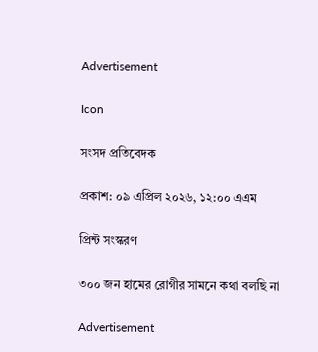Advertisement

Icon

সংসদ প্রতিবেদক

প্রকাশ: ০৯ এপ্রিল ২০২৬, ১২:০০ এএম

প্রিন্ট সংস্করণ

৩০০ জন হামের রোগীর সামনে কথা বলছি না

Advertisement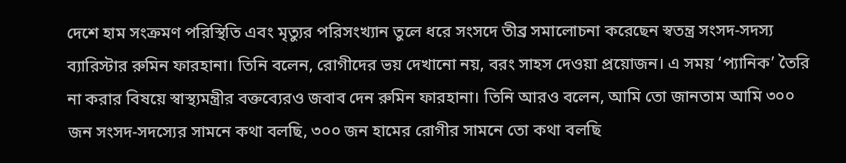দেশে হাম সংক্রমণ পরিস্থিতি এবং মৃত্যুর পরিসংখ্যান তুলে ধরে সংসদে তীব্র সমালোচনা করেছেন স্বতন্ত্র সংসদ-সদস্য ব্যারিস্টার রুমিন ফারহানা। তিনি বলেন, রোগীদের ভয় দেখানো নয়, বরং সাহস দেওয়া প্রয়োজন। এ সময় ‘প্যানিক’ তৈরি না করার বিষয়ে স্বাস্থ্যমন্ত্রীর বক্তব্যেরও জবাব দেন রুমিন ফারহানা। তিনি আরও বলেন, আমি তো জানতাম আমি ৩০০ জন সংসদ-সদস্যের সামনে কথা বলছি, ৩০০ জন হামের রোগীর সামনে তো কথা বলছি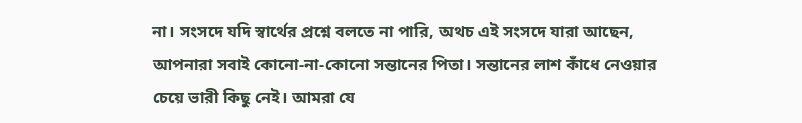না। সংসদে যদি স্বার্থের প্রশ্নে বলতে না পারি, অথচ এই সংসদে যারা আছেন, আপনারা সবাই কোনো-না-কোনো সন্তানের পিতা। সন্তানের লাশ কাঁধে নেওয়ার চেয়ে ভারী কিছু নেই। আমরা যে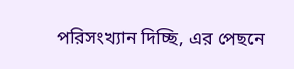পরিসংখ্যান দিচ্ছি, এর পেছনে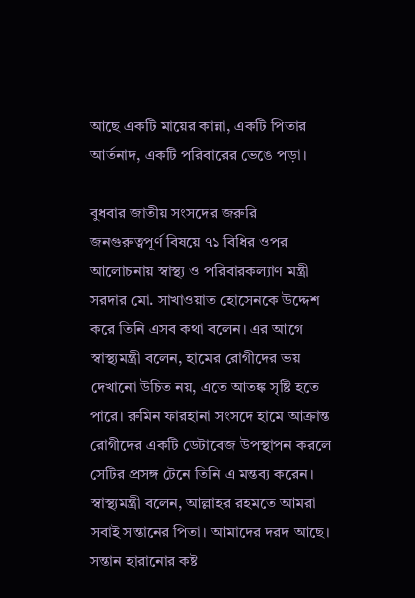আছে একটি মায়ের কান্না, একটি পিতার আর্তনাদ, একটি পরিবারের ভেঙে পড়া।

বুধবার জাতীয় সংসদের জরুরি জনগুরুত্বপূর্ণ বিষয়ে ৭১ বিধির ওপর আলোচনায় স্বাস্থ্য ও পরিবারকল্যাণ মন্ত্রী সরদার মো. সাখাওয়াত হোসেনকে উদ্দেশ করে তিনি এসব কথা বলেন। এর আগে স্বাস্থ্যমন্ত্রী বলেন, হামের রোগীদের ভয় দেখানো উচিত নয়, এতে আতঙ্ক সৃষ্টি হতে পারে। রুমিন ফারহানা সংসদে হামে আক্রান্ত রোগীদের একটি ডেটাবেজ উপস্থাপন করলে সেটির প্রসঙ্গ টেনে তিনি এ মন্তব্য করেন। স্বাস্থ্যমন্ত্রী বলেন, আল্লাহর রহমতে আমরা সবাই সন্তানের পিতা। আমাদের দরদ আছে। সন্তান হারানোর কষ্ট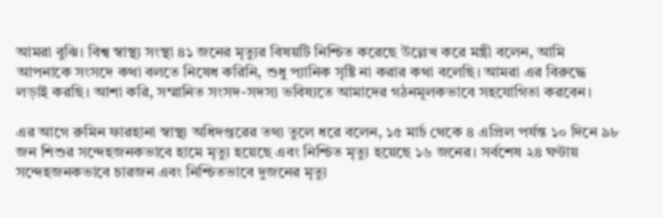আমরা বুঝি। বিশ্ব স্বাস্থ্য সংস্থা ৪১ জনের মৃত্যুর বিষয়টি নিশ্চিত করেছে উল্লেখ করে মন্ত্রী বলেন, আমি আপনাকে সংসদে কথা বলতে নিষেধ করিনি, শুধু প্যানিক সৃষ্টি না করার কথা বলেছি। আমরা এর বিরুদ্ধে লড়াই করছি। আশা করি, সম্মানিত সংসদ-সদস্য ভবিষ্যতে আমাদের গঠনমূলকভাবে সহযোগিতা করবেন।

এর আগে রুমিন ফারহানা স্বাস্থ্য অধিদপ্তরের তথ্য তুলে ধরে বলেন, ১৫ মার্চ থেকে ৪ এপ্রিল পর্যন্ত ১০ দিনে ৯৮ জন শিশুর সন্দেহজনকভাবে হামে মৃত্যু হয়েছে এবং নিশ্চিত মৃত্যু হয়েছে ১৬ জনের। সর্বশেষ ২৪ ঘণ্টায় সন্দেহজনকভাবে চারজন এবং নিশ্চিতভাবে দুজনের মৃত্যু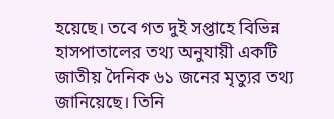হয়েছে। তবে গত দুই সপ্তাহে বিভিন্ন হাসপাতালের তথ্য অনুযায়ী একটি জাতীয় দৈনিক ৬১ জনের মৃত্যুর তথ্য জানিয়েছে। তিনি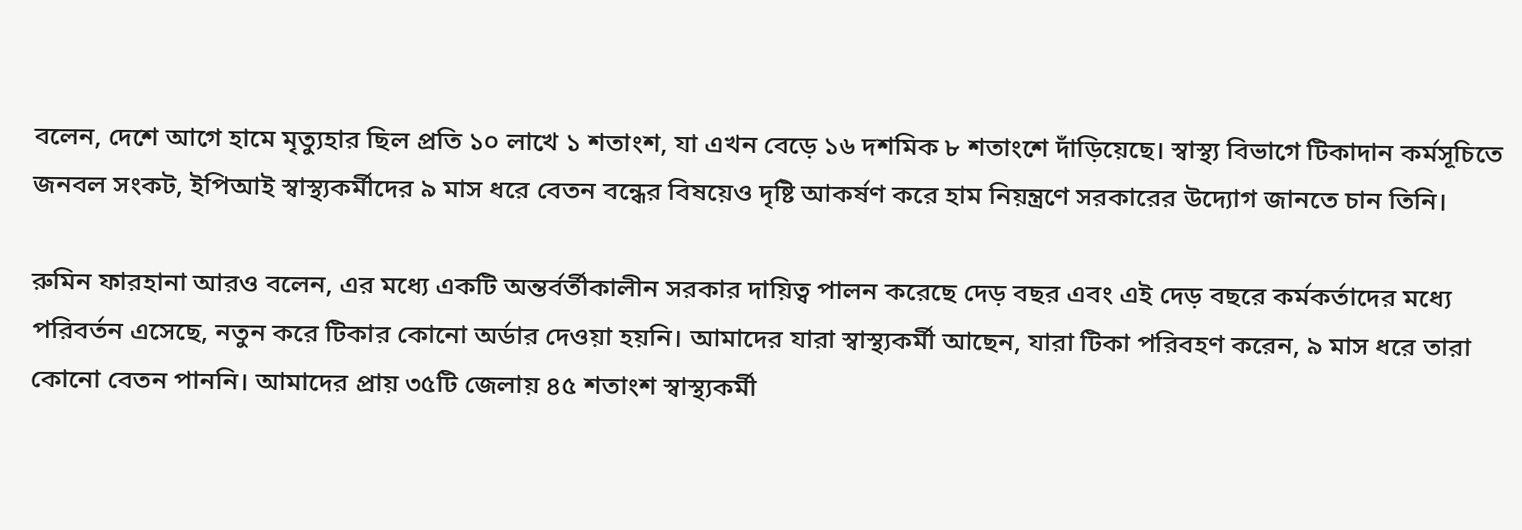বলেন, দেশে আগে হামে মৃত্যুহার ছিল প্রতি ১০ লাখে ১ শতাংশ, যা এখন বেড়ে ১৬ দশমিক ৮ শতাংশে দাঁড়িয়েছে। স্বাস্থ্য বিভাগে টিকাদান কর্মসূচিতে জনবল সংকট, ইপিআই স্বাস্থ্যকর্মীদের ৯ মাস ধরে বেতন বন্ধের বিষয়েও দৃষ্টি আকর্ষণ করে হাম নিয়ন্ত্রণে সরকারের উদ্যোগ জানতে চান তিনি।

রুমিন ফারহানা আরও বলেন, এর মধ্যে একটি অন্তর্বর্তীকালীন সরকার দায়িত্ব পালন করেছে দেড় বছর এবং এই দেড় বছরে কর্মকর্তাদের মধ্যে পরিবর্তন এসেছে, নতুন করে টিকার কোনো অর্ডার দেওয়া হয়নি। আমাদের যারা স্বাস্থ্যকর্মী আছেন, যারা টিকা পরিবহণ করেন, ৯ মাস ধরে তারা কোনো বেতন পাননি। আমাদের প্রায় ৩৫টি জেলায় ৪৫ শতাংশ স্বাস্থ্যকর্মী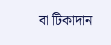বা টিকাদান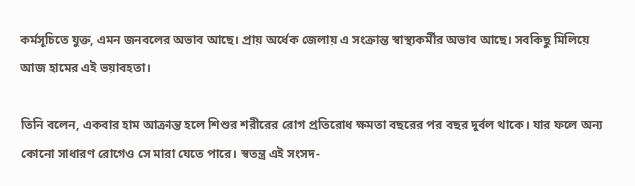কর্মসূচিতে যুক্ত, এমন জনবলের অভাব আছে। প্রায় অর্ধেক জেলায় এ সংক্রান্ত স্বাস্থ্যকর্মীর অভাব আছে। সবকিছু মিলিয়ে আজ হামের এই ভয়াবহতা।

তিনি বলেন, একবার হাম আক্রান্ত হলে শিশুর শরীরের রোগ প্রতিরোধ ক্ষমতা বছরের পর বছর দুর্বল থাকে। যার ফলে অন্য কোনো সাধারণ রোগেও সে মারা যেতে পারে। স্বতন্ত্র এই সংসদ-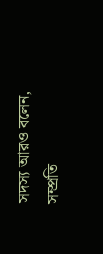সদস্য আরও বলেন, সম্প্রতি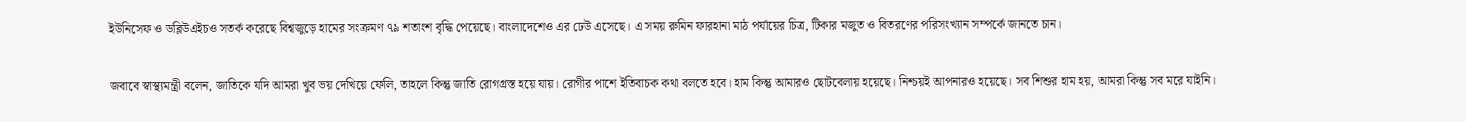ইউনিসেফ ও ডব্লিউএইচও সতর্ক করেছে বিশ্বজুড়ে হামের সংক্রমণ ৭৯ শতাংশ বৃদ্ধি পেয়েছে। বাংলাদেশেও এর ঢেউ এসেছে। এ সময় রুমিন ফারহানা মাঠ পর্যায়ের চিত্র, টিকার মজুত ও বিতরণের পরিসংখ্যান সম্পর্কে জানতে চান।

জবাবে স্বাস্থ্যমন্ত্রী বলেন, জাতিকে যদি আমরা খুব ভয় দেখিয়ে ফেলি, তাহলে কিন্তু জাতি রোগগ্রস্ত হয়ে যায়। রোগীর পাশে ইতিবাচক কথা বলতে হবে। হাম কিন্তু আমারও ছোটবেলায় হয়েছে। নিশ্চয়ই আপনারও হয়েছে। সব শিশুর হাম হয়, আমরা কিন্তু সব মরে যাইনি।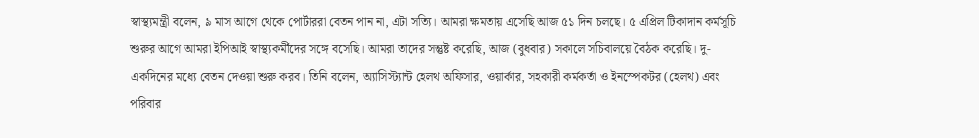স্বাস্থ্যমন্ত্রী বলেন, ৯ মাস আগে থেকে পোর্টাররা বেতন পান না, এটা সত্যি। আমরা ক্ষমতায় এসেছি আজ ৫১ দিন চলছে। ৫ এপ্রিল টিকাদান কর্মসূচি শুরুর আগে আমরা ইপিআই স্বাস্থ্যকর্মীদের সঙ্গে বসেছি। আমরা তাদের সন্তুষ্ট করেছি, আজ (বুধবার) সকালে সচিবালয়ে বৈঠক করেছি। দু-একদিনের মধ্যে বেতন দেওয়া শুরু করব। তিনি বলেন, অ্যাসিস্ট্যান্ট হেলথ অফিসার, ওয়ার্কার, সহকারী কর্মকর্তা ও ইনস্পেকটর (হেলথ) এবং পরিবার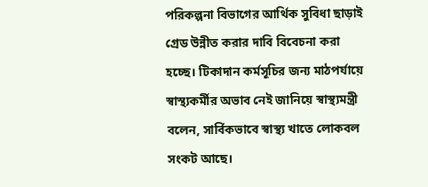পরিকল্পনা বিভাগের আর্থিক সুবিধা ছাড়াই গ্রেড উন্নীত করার দাবি বিবেচনা করা হচ্ছে। টিকাদান কর্মসূচির জন্য মাঠপর্যায়ে স্বাস্থ্যকর্মীর অভাব নেই জানিয়ে স্বাস্থ্যমন্ত্রী বলেন, সার্বিকভাবে স্বাস্থ্য খাতে লোকবল সংকট আছে।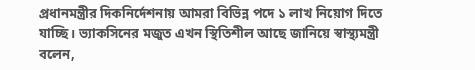প্রধানমন্ত্রীর দিকনির্দেশনায় আমরা বিভিন্ন পদে ১ লাখ নিয়োগ দিতে যাচ্ছি। ভ্যাকসিনের মজুত এখন স্থিতিশীল আছে জানিয়ে স্বাস্থ্যমন্ত্রী বলেন,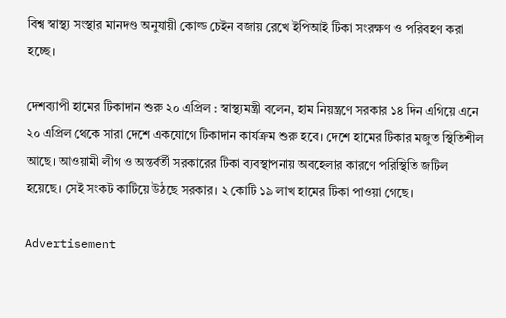বিশ্ব স্বাস্থ্য সংস্থার মানদণ্ড অনুযায়ী কোল্ড চেইন বজায় রেখে ইপিআই টিকা সংরক্ষণ ও পরিবহণ করা হচ্ছে।

দেশব্যাপী হামের টিকাদান শুরু ২০ এপ্রিল : স্বাস্থ্যমন্ত্রী বলেন, হাম নিয়ন্ত্রণে সরকার ১৪ দিন এগিয়ে এনে ২০ এপ্রিল থেকে সারা দেশে একযোগে টিকাদান কার্যক্রম শুরু হবে। দেশে হামের টিকার মজুত স্থিতিশীল আছে। আওয়ামী লীগ ও অন্তর্বর্তী সরকারের টিকা ব্যবস্থাপনায় অবহেলার কারণে পরিস্থিতি জটিল হয়েছে। সেই সংকট কাটিয়ে উঠছে সরকার। ২ কোটি ১৯ লাখ হামের টিকা পাওয়া গেছে।

Advertisement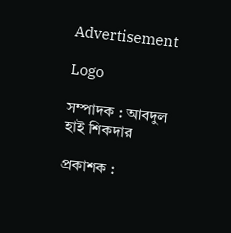Advertisement

Logo

সম্পাদক : আবদুল হাই শিকদার

প্রকাশক :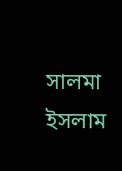সালমা ইসলাম